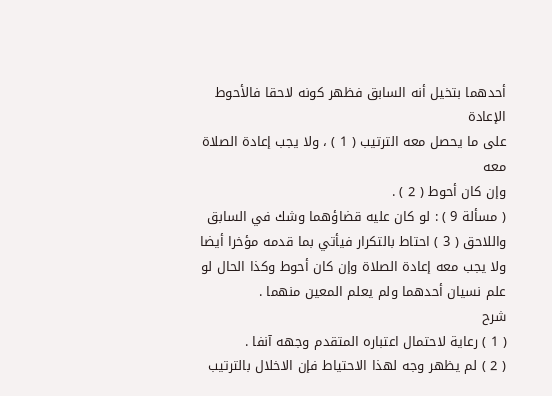أحدهما بتخيل أنه السابق فظهر كونه لاحقا فالأحوط الإعادة
على ما يحصل معه الترتيب ( 1 ) ، ولا يجب إعادة الصلاة معه
وإن كان أحوط ( 2 ) .
( مسألة 9 ) : لو كان عليه قضاؤهما وشك في السابق
واللاحق ( 3 ) احتاط بالتكرار فيأتي بما قدمه مؤخرا أيضا
ولا يجب معه إعادة الصلاة وإن كان أحوط وكذا الحال لو
علم نسيان أحدهما ولم يعلم المعين منهما .
شرح
( 1 ) رعاية لاحتمال اعتباره المتقدم وجهه آنفا .
( 2 ) لم يظهر وجه لهذا الاحتياط فإن الاخلال بالترتيب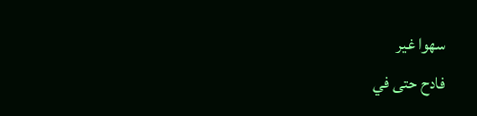سهوا غير
فادح حتى في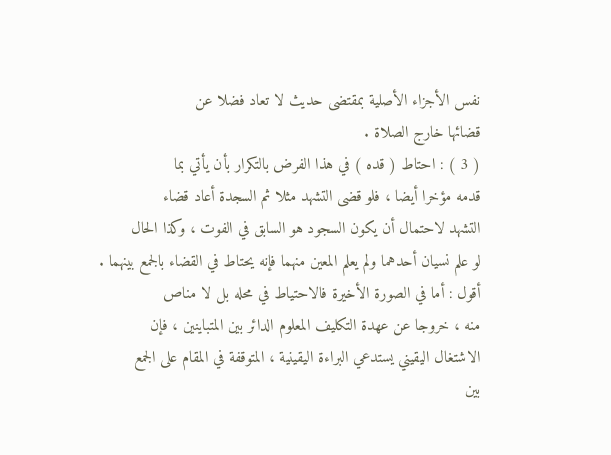نفس الأجزاء الأصلية بمقتضى حديث لا تعاد فضلا عن
قضائها خارج الصلاة .
( 3 ) : احتاط ( قده ) في هذا الفرض بالتكرار بأن يأتي بما
قدمه مؤخرا أيضا ، فلو قضى التشهد مثلا ثم السجدة أعاد قضاء
التشهد لاحتمال أن يكون السجود هو السابق في الفوت ، وكذا الحال
لو علم نسيان أحدهما ولم يعلم المعين منهما فإنه يحتاط في القضاء بالجمع بينهما .
أقول : أما في الصورة الأخيرة فالاحتياط في محله بل لا مناص
منه ، خروجا عن عهدة التكليف المعلوم الدائر بين المتباينين ، فإن
الاشتغال اليقيني يستدعي البراءة اليقينية ، المتوقفة في المقام على الجمع
بين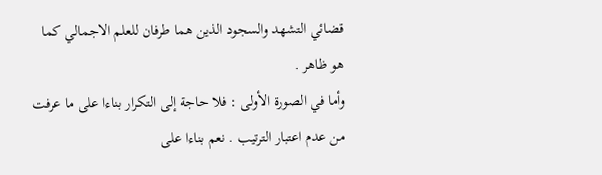قضائي التشهد والسجود الذين هما طرفان للعلم الاجمالي كما هو ظاهر .
وأما في الصورة الأولى : فلا حاجة إلى التكرار بناءا على ما عرفت
من عدم اعتبار الترتيب . نعم بناءا على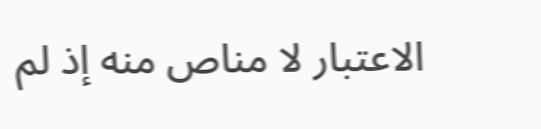الاعتبار لا مناص منه إذ لم